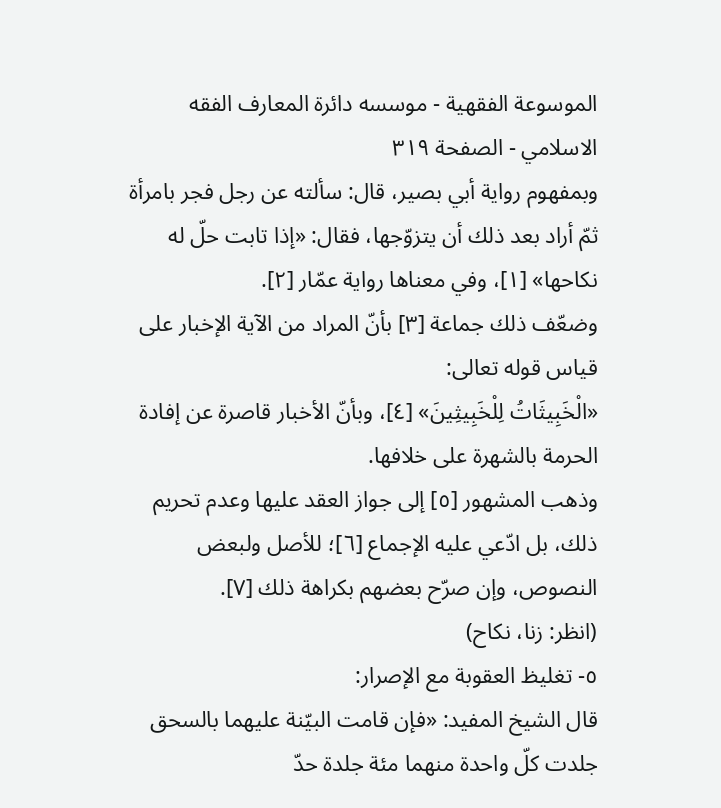الموسوعة الفقهية - موسسه دائرة المعارف الفقه الاسلامي - الصفحة ٣١٩
وبمفهوم رواية أبي بصير، قال: سألته عن رجل فجر بامرأة ثمّ أراد بعد ذلك أن يتزوّجها، فقال: «إذا تابت حلّ له نكاحها» [١]، وفي معناها رواية عمّار [٢].
وضعّف ذلك جماعة [٣] بأنّ المراد من الآية الإخبار على قياس قوله تعالى:
«الْخَبِيثَاتُ لِلْخَبِيثِينَ» [٤]، وبأنّ الأخبار قاصرة عن إفادة الحرمة بالشهرة على خلافها.
وذهب المشهور [٥] إلى جواز العقد عليها وعدم تحريم ذلك، بل ادّعي عليه الإجماع [٦]؛ للأصل ولبعض النصوص، وإن صرّح بعضهم بكراهة ذلك [٧].
(انظر: زنا، نكاح)
٥- تغليظ العقوبة مع الإصرار:
قال الشيخ المفيد: «فإن قامت البيّنة عليهما بالسحق جلدت كلّ واحدة منهما مئة جلدة حدّ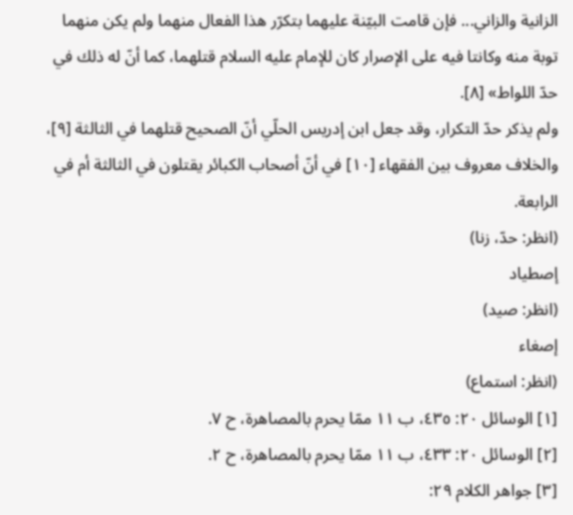الزانية والزاني... فإن قامت البيّنة عليهما بتكرّر هذا الفعال منهما ولم يكن منهما توبة منه وكانتا فيه على الإصرار كان للإمام عليه السلام قتلهما، كما أنّ له ذلك في حدّ اللواط» [٨].
ولم يذكر حدّ التكرار، وقد جعل ابن إدريس الحلّي أنّ الصحيح قتلهما في الثالثة [٩]، والخلاف معروف بين الفقهاء [١٠] في أنّ أصحاب الكبائر يقتلون في الثالثة أم في الرابعة.
(انظر: حدّ، زنا)
إصطياد
(انظر: صيد)
إصغاء
(انظر: استماع)
[١] الوسائل ٢٠: ٤٣٥، ب ١١ ممّا يحرم بالمصاهرة، ح ٧.
[٢] الوسائل ٢٠: ٤٣٣، ب ١١ ممّا يحرم بالمصاهرة، ح ٢.
[٣] جواهر الكلام ٢٩: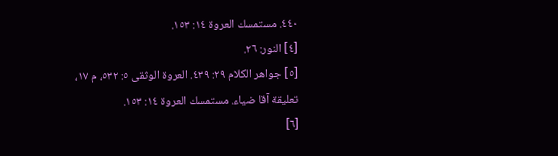٤٤٠. مستمسك العروة ١٤: ١٥٣.
[٤] النور: ٢٦.
[٥] جواهر الكلام ٢٩: ٤٣٩. العروة الوثقى ٥: ٥٣٢، م ١٧، تعليقة آقا ضياء. مستمسك العروة ١٤: ١٥٣.
[٦]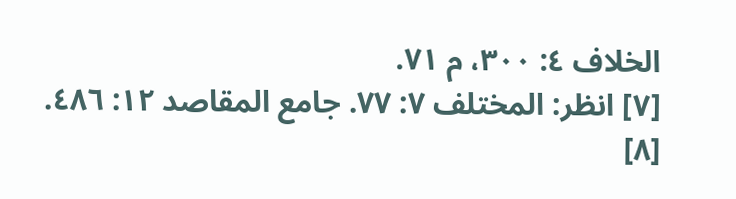الخلاف ٤: ٣٠٠، م ٧١.
[٧] انظر: المختلف ٧: ٧٧. جامع المقاصد ١٢: ٤٨٦.
[٨]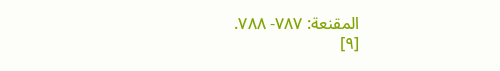المقنعة: ٧٨٧- ٧٨٨.
[٩]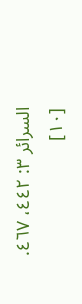السرائر ٣: ٤٤٢، ٤٦٧.
[١٠]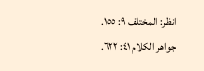انظر: المختلف ٩: ١٥٥. جواهر الكلام ٤١: ٦٢٢.